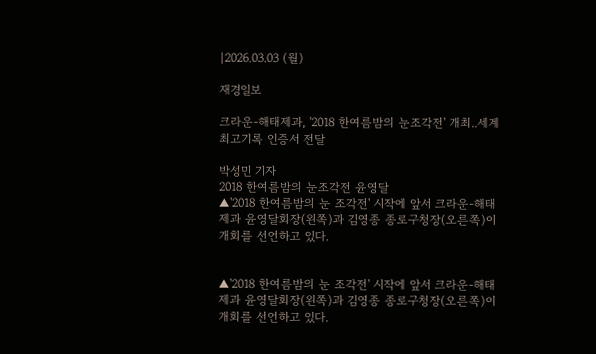|2026.03.03 (월)

재경일보

크라운-해태제과, '2018 한여름밤의 눈조각전' 개최..세계 최고기록 인증서 전달

박성민 기자
2018 한여름밤의 눈조각전 윤영달
▲'2018 한여름밤의 눈 조각전' 시작에 앞서 크라운-해태제과 윤영달회장(왼쪽)과 김영종 종로구청장(오른쪽)이 개회를 선언하고 있다.


▲'2018 한여름밤의 눈 조각전' 시작에 앞서 크라운-해태제과 윤영달회장(왼쪽)과 김영종 종로구청장(오른쪽)이 개회를 선언하고 있다.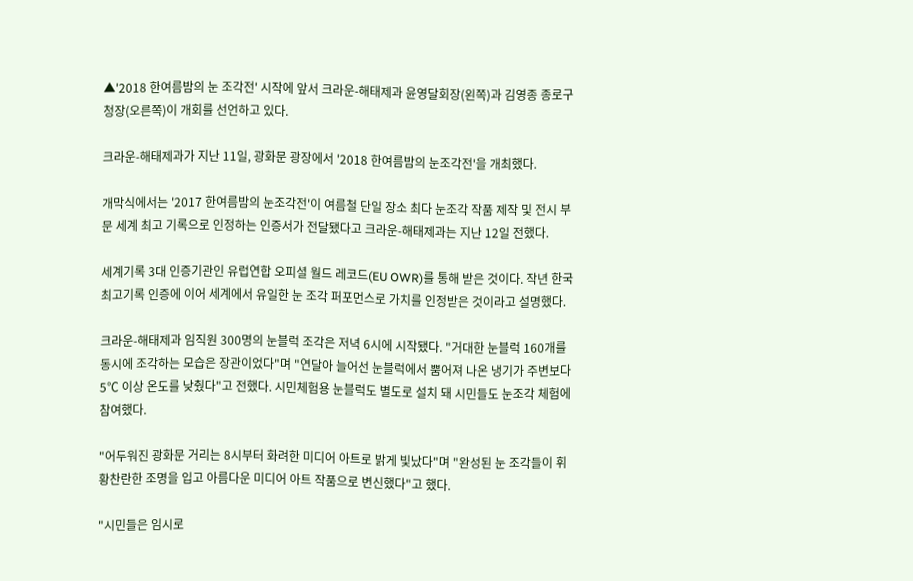▲'2018 한여름밤의 눈 조각전' 시작에 앞서 크라운-해태제과 윤영달회장(왼쪽)과 김영종 종로구청장(오른쪽)이 개회를 선언하고 있다.

크라운-해태제과가 지난 11일, 광화문 광장에서 '2018 한여름밤의 눈조각전'을 개최했다.

개막식에서는 '2017 한여름밤의 눈조각전'이 여름철 단일 장소 최다 눈조각 작품 제작 및 전시 부문 세계 최고 기록으로 인정하는 인증서가 전달됐다고 크라운-해태제과는 지난 12일 전했다.

세계기록 3대 인증기관인 유럽연합 오피셜 월드 레코드(EU OWR)를 통해 받은 것이다. 작년 한국 최고기록 인증에 이어 세계에서 유일한 눈 조각 퍼포먼스로 가치를 인정받은 것이라고 설명했다.

크라운-해태제과 임직원 300명의 눈블럭 조각은 저녁 6시에 시작됐다. "거대한 눈블럭 160개를 동시에 조각하는 모습은 장관이었다"며 "연달아 늘어선 눈블럭에서 뿜어져 나온 냉기가 주변보다 5℃ 이상 온도를 낮췄다"고 전했다. 시민체험용 눈블럭도 별도로 설치 돼 시민들도 눈조각 체험에 참여했다.

"어두워진 광화문 거리는 8시부터 화려한 미디어 아트로 밝게 빛났다"며 "완성된 눈 조각들이 휘황찬란한 조명을 입고 아름다운 미디어 아트 작품으로 변신했다"고 했다.

"시민들은 임시로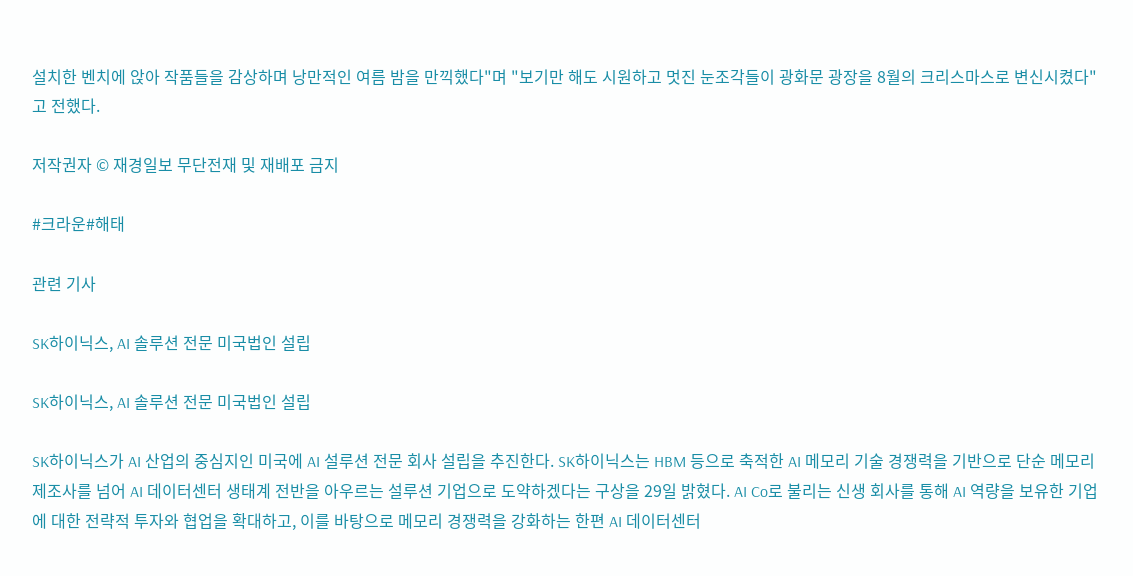설치한 벤치에 앉아 작품들을 감상하며 낭만적인 여름 밤을 만끽했다"며 "보기만 해도 시원하고 멋진 눈조각들이 광화문 광장을 8월의 크리스마스로 변신시켰다"고 전했다.

저작권자 © 재경일보 무단전재 및 재배포 금지

#크라운#해태

관련 기사

SK하이닉스, AI 솔루션 전문 미국법인 설립

SK하이닉스, AI 솔루션 전문 미국법인 설립

SK하이닉스가 AI 산업의 중심지인 미국에 AI 설루션 전문 회사 설립을 추진한다. SK하이닉스는 HBM 등으로 축적한 AI 메모리 기술 경쟁력을 기반으로 단순 메모리 제조사를 넘어 AI 데이터센터 생태계 전반을 아우르는 설루션 기업으로 도약하겠다는 구상을 29일 밝혔다. AI Co로 불리는 신생 회사를 통해 AI 역량을 보유한 기업에 대한 전략적 투자와 협업을 확대하고, 이를 바탕으로 메모리 경쟁력을 강화하는 한편 AI 데이터센터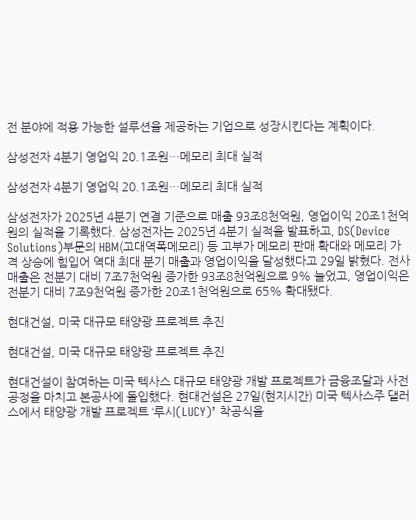전 분야에 적용 가능한 설루션을 제공하는 기업으로 성장시킨다는 계획이다.

삼성전자 4분기 영업익 20.1조원…메모리 최대 실적

삼성전자 4분기 영업익 20.1조원…메모리 최대 실적

삼성전자가 2025년 4분기 연결 기준으로 매출 93조8천억원, 영업이익 20조1천억원의 실적을 기록했다. 삼성전자는 2025년 4분기 실적을 발표하고, DS(Device Solutions)부문의 HBM(고대역폭메모리) 등 고부가 메모리 판매 확대와 메모리 가격 상승에 힘입어 역대 최대 분기 매출과 영업이익을 달성했다고 29일 밝혔다. 전사 매출은 전분기 대비 7조7천억원 증가한 93조8천억원으로 9% 늘었고, 영업이익은 전분기 대비 7조9천억원 증가한 20조1천억원으로 65% 확대됐다.

현대건설, 미국 대규모 태양광 프로젝트 추진

현대건설, 미국 대규모 태양광 프로젝트 추진

현대건설이 참여하는 미국 텍사스 대규모 태양광 개발 프로젝트가 금융조달과 사전 공정을 마치고 본공사에 돌입했다. 현대건설은 27일(현지시간) 미국 텍사스주 댈러스에서 태양광 개발 프로젝트 ‘루시(LUCY)’ 착공식을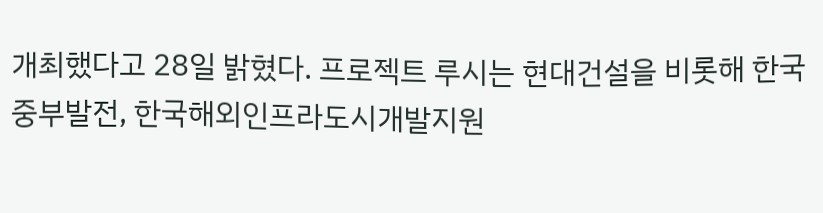개최했다고 28일 밝혔다. 프로젝트 루시는 현대건설을 비롯해 한국중부발전, 한국해외인프라도시개발지원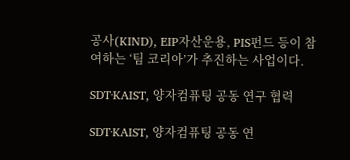공사(KIND), EIP자산운용, PIS펀드 등이 참여하는 ‘팀 코리아’가 추진하는 사업이다.

SDT·KAIST, 양자컴퓨팅 공동 연구 협력

SDT·KAIST, 양자컴퓨팅 공동 연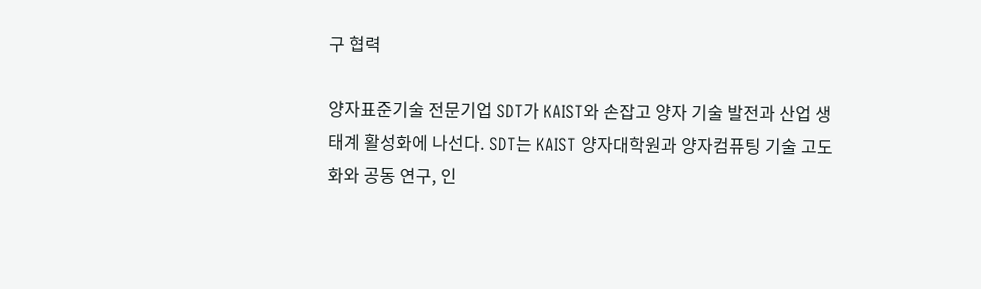구 협력

양자표준기술 전문기업 SDT가 KAIST와 손잡고 양자 기술 발전과 산업 생태계 활성화에 나선다. SDT는 KAIST 양자대학원과 양자컴퓨팅 기술 고도화와 공동 연구, 인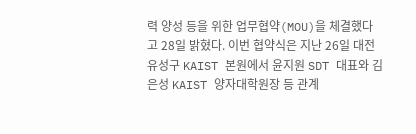력 양성 등을 위한 업무협약(MOU)을 체결했다고 28일 밝혔다. 이번 협약식은 지난 26일 대전 유성구 KAIST 본원에서 윤지원 SDT 대표와 김은성 KAIST 양자대학원장 등 관계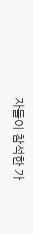자들이 참석한 가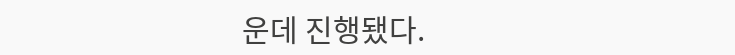운데 진행됐다.